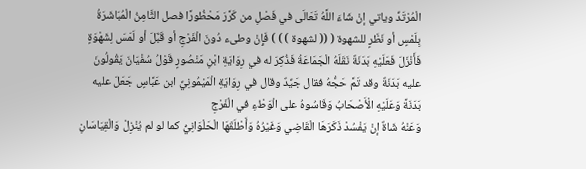الْمُرْتَدِّ وياتي إنْ شَاءَ اللَّهُ تَعَالَى في فَصْلِ من كَرَّرَ مَحْظُورًا فصل الثَّامِنُ الْمُبَاشَرَةُ بِلَمْسٍ أو نَظَرٍ للشهوة ( (( لشهوة ) ) ) فَإِنْ وطىء دُونَ الْفَرْجِ أو قَبَّلَ أو لَمَسَ لِشَهْوَةٍ فَأَنْزَلَ فَعَلَيْهِ بَدَنَةٌ نَقَلَهُ الْجَمَاعَةُ فَذُكِرَ له في رِوَايَةِ ابْنِ مَنْصُورٍ قَوْلُ سُفْيَانَ يَقُولُونَ عليه بَدَنَةٌ وقد تَمَّ حَجُّهُ فقال جَيِّدٌ وقال في رِوَايَةِ الْمَيْمُونِيِّ ابن عَبَّاسٍ جَعَلَ عليه بَدَنَةً وَعَلَيْهِ الْأَصْحَابُ وَقَاسُوهُ على الْوَطْءِ في الْفَرْجِ
وَعَنْهُ شَاةٌ إنْ يَفْسُدْ ذَكَرَهَا الْقَاضِي وَغَيْرُهُ وَأَطْلَقَهَا الْحَلْوَانِيُّ كما لو لم يُنْزِلْ وَالْقِيَاسَانِ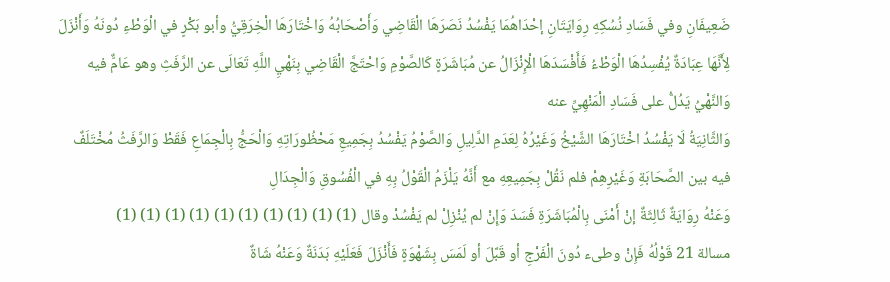ضَعِيفَانِ وفي فَسَادِ نُسُكِهِ رِوَايَتَانِ إحْدَاهُمَا يَفْسُدُ نَصَرَهَا الْقَاضِي وَأَصْحَابُهُ وَاخْتَارَهَا الْخِرَقِيُّ وأبو بَكْرٍ في الْوَطْءِ دُونَهُ وَأَنْزَلَ لِأَنَّهَا عِبَادَةٌ يُفْسِدُهَا الْوَطْءُ فَأَفْسَدَهَا الْإِنْزَالُ عن مُبَاشَرَةٍ كَالصَّوْمِ وَاحْتَجَّ الْقَاضِي بِنَهْيِ اللَّهِ تَعَالَى عن الرَّفَثِ وهو عَامٌّ فيه وَالنَّهْيُ يَدُلُّ على فَسَادِ الْمَنْهِيِّ عنه
وَالثَّانِيَةُ لَا يَفْسُدُ اخْتَارَهَا الشَّيْخُ وَغَيْرُهُ لِعَدَمِ الدَّلِيلِ وَالصَّوْمُ يَفْسُدُ بِجَمِيعِ مَحْظُورَاتِهِ وَالْحَجُّ بِالْجِمَاعِ فَقَطْ وَالرَّفَثُ مُخْتَلَفٌ فيه بين الصَّحَابَةِ وَغَيْرِهِمْ فلم نَقُلْ بِجَمِيعِهِ مع أَنَّهُ يَلْزَمُ الْقَوْلُ بِهِ في الْفُسُوقِ وَالْجِدَالِ
وَعَنْهُ رِوَايَةٌ ثَالِثَةٌ إنْ أَمْنَى بِالْمُبَاشَرَةِ فَسَدَ وَإِنْ لم يُنْزِلْ لم يَفْسُدْ وقال (1) (1) (1) (1) (1) (1) (1) (1) (1) (1)
مسالة 21 قَوْلُهُ فَإِنْ وطىء دُونَ الْفَرْجِ أو قَبَّلَ أو لَمَسَ بِشَهْوَةٍ فَأَنْزَلَ فَعَلَيْهِ بَدَنَةٌ وَعَنْهُ شَاةٌ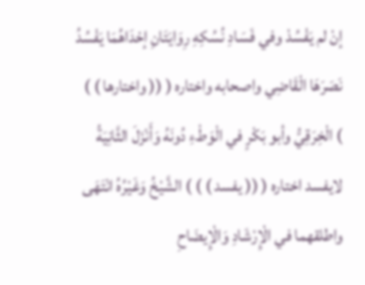إنْ لم يَفْسُدْ وفي فَسَادِ نُسُكِهِ رِوَايَتَانِ إحْدَاهُمَا يَفْسُدُ نَصَرَهَا الْقَاضِي واصحابه واختاره ( (( واختارها ) ) ) الْخِرَقِيُّ وأبو بَكْرٍ في الْوَطْءِ دُونَهُ وَأَنْزَلَ الثَّانِيَةُ لايفسد اختاره ( (( يفسد ) ) ) الشَّيْخُ وَغَيْرُهُ انْتَهَى واطلقهما في الْإِرْشَادِ وَالْإِيضَاحِ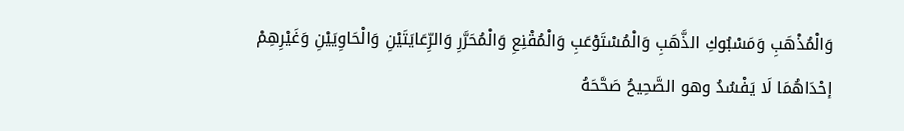وَالْمُذْهَبِ وَمَسْبُوكِ الذَّهَبِ وَالْمُسْتَوْعَبِ وَالْمُقْنِعِ وَالْمُحَرَّرِ وَالرِّعَايَتَيْنِ وَالْحَاوِيَيْنِ وَغَيْرِهِمْ
إحْدَاهُمَا لَا يَفْسُدُ وهو الصَّحِيحُ صَحَّحَهُ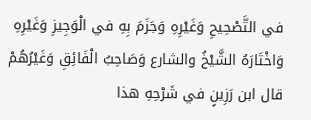في التَّصْحِيحِ وَغَيْرِهِ وَجَزَمَ بِهِ في الْوَجِيزِ وَغَيْرِهِ وَاخْتَارَهُ الشَّيْخُ والشارع وَصَاحِبُ الْفَائِقِ وَغَيْرُهُمْ قال ابن رَزِينٍ في شَرْحِهِ هذا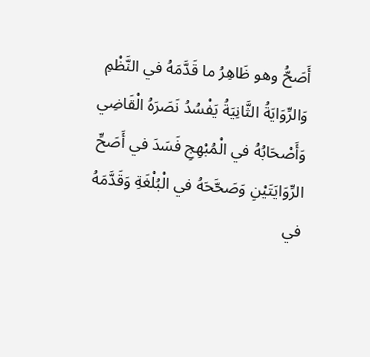أَصَحُّ وهو ظَاهِرُ ما قَدَّمَهُ في النَّظْمِ
وَالرِّوَايَةُ الثَّانِيَةُ يَفْسُدُ نَصَرَهُ الْقَاضِي وَأَصْحَابُهُ في الْمُبْهِجِ فَسَدَ في أَصَحِّ الرِّوَايَتَيْنِ وَصَحَّحَهُ في الْبُلْغَةِ وَقَدَّمَهُ في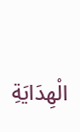الْهِدَايَةِ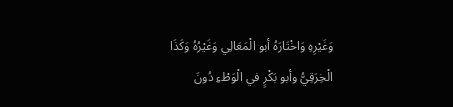وَغَيْرِهِ وَاخْتَارَهُ أبو الْمَعَالِي وَغَيْرُهُ وَكَذَا الْخِرَقِيُّ وأبو بَكْرٍ في الْوَطْءِ دُونَ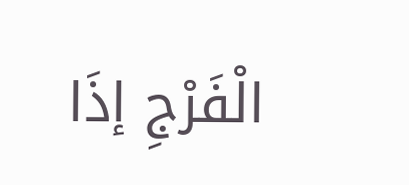الْفَرْجِ إذَا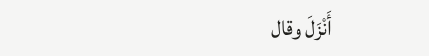أَنْزَلَ وقال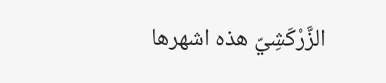الزَّرْكَشِيّ هذه اشهرها